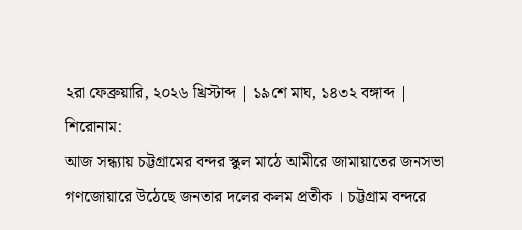২রা ফেব্রুয়ারি, ২০২৬ খ্রিস্টাব্দ | ১৯শে মাঘ, ১৪৩২ বঙ্গাব্দ |
শিরোনাম:
আজ সন্ধ্যায় চট্টগ্রামের বন্দর স্কুল মাঠে আমীরে জামায়াতের জনসভা গণজোয়ারে উঠেছে জনতার দলের কলম প্রতীক । চট্টগ্রাম বন্দরে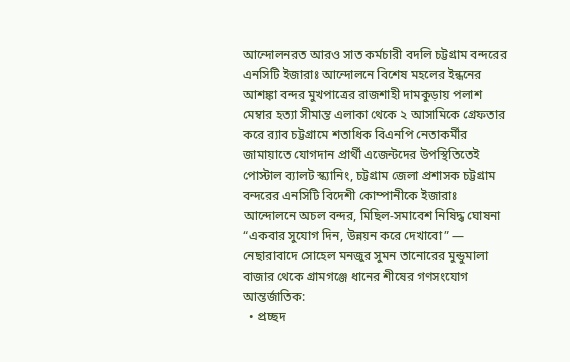আন্দোলনরত আরও সাত কর্মচারী বদলি চট্টগ্রাম বন্দরের এনসিটি ইজারাঃ আন্দোলনে বিশেষ মহলের ইন্ধনের আশঙ্কা বন্দর মুখপাত্রের রাজশাহী দামকুড়ায় পলাশ মেম্বার হত্যা সীমান্ত এলাকা থেকে ২ আসামিকে গ্রেফতার করে র‍্যাব চট্টগ্রামে শতাধিক বিএনপি নেতাকর্মীর জামায়াতে যোগদান প্রার্থী এজেন্টদের উপস্থিতিতেই পোস্টাল ব্যালট স্ক্যানিং, চট্টগ্রাম জেলা প্রশাসক চট্টগ্রাম বন্দরের এনসিটি বিদেশী কোম্পানীকে ইজারাঃ আন্দোলনে অচল বন্দর, মিছিল-সমাবেশ নিষিদ্ধ ঘোষনা “একবার সুযোগ দিন, উন্নয়ন করে দেখাবো” — নেছারাবাদে সোহেল মনজুর সুমন তানোরের মুন্ডুমালা বাজার থেকে গ্রামগঞ্জে ধানের শীষের গণসংযোগ
আন্তর্জাতিক:
  • প্রচ্ছদ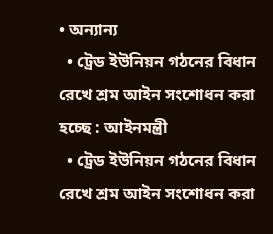• অন্যান্য
  • ট্রেড ইউনিয়ন গঠনের বিধান রেখে শ্রম আইন সংশোধন করা হচ্ছে : আইনমন্ত্রী
  • ট্রেড ইউনিয়ন গঠনের বিধান রেখে শ্রম আইন সংশোধন করা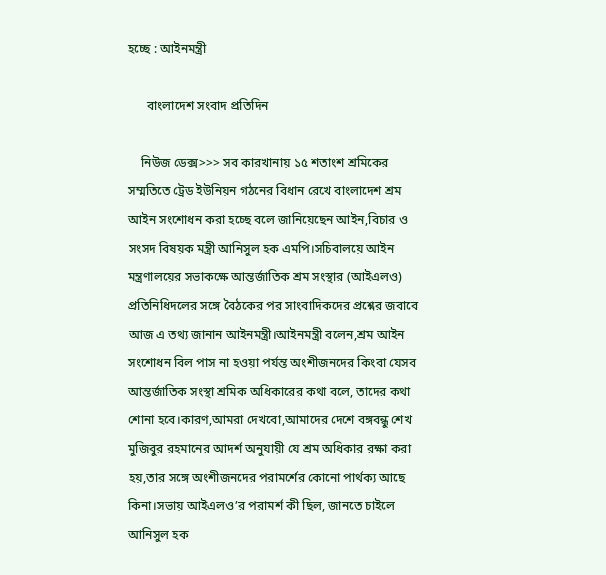হচ্ছে : আইনমন্ত্রী

      বাংলাদেশ সংবাদ প্রতিদিন

    নিউজ ডেক্স>>> সব কারখানায় ১৫ শতাংশ শ্রমিকের সম্মতিতে ট্রেড ইউনিয়ন গঠনের বিধান রেখে বাংলাদেশ শ্রম আইন সংশোধন করা হচ্ছে বলে জানিয়েছেন আইন,বিচার ও সংসদ বিষয়ক মন্ত্রী আনিসুল হক এমপি।সচিবালয়ে আইন মন্ত্রণালয়ের সভাকক্ষে আন্তর্জাতিক শ্রম সংস্থার (আইএলও) প্রতিনিধিদলের সঙ্গে বৈঠকের পর সাংবাদিকদের প্রশ্নের জবাবে আজ এ তথ্য জানান আইনমন্ত্রী।আইনমন্ত্রী বলেন,শ্রম আইন সংশোধন বিল পাস না হওয়া পর্যন্ত অংশীজনদের কিংবা যেসব আন্তর্জাতিক সংস্থা শ্রমিক অধিকারের কথা বলে, তাদের কথা শোনা হবে।কারণ,আমরা দেখবো,আমাদের দেশে বঙ্গবন্ধু শেখ মুজিবুর রহমানের আদর্শ অনুযায়ী যে শ্রম অধিকার রক্ষা করা হয়,তার সঙ্গে অংশীজনদের পরামর্শের কোনো পার্থক্য আছে কিনা।সভায় আইএলও’র পরামর্শ কী ছিল, জানতে চাইলে আনিসুল হক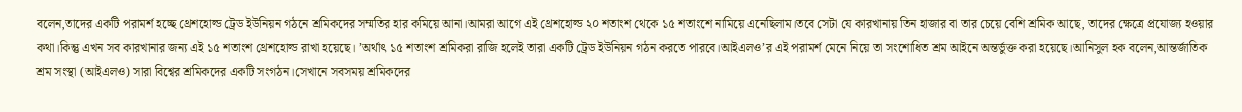বলেন,তাদের একটি পরামর্শ হচ্ছে থ্রেশহোল্ড ট্রেড ইউনিয়ন গঠনে শ্রমিকদের সম্মতির হার কমিয়ে আনা।আমরা আগে এই থ্রেশহোল্ড ২০ শতাংশ থেকে ১৫ শতাংশে নামিয়ে এনেছিলাম।তবে সেটা যে কারখানায় তিন হাজার বা তার চেয়ে বেশি শ্রমিক আছে, তাদের ক্ষেত্রে প্রযোজ্য হওয়ার কথা।কিন্তু এখন সব কারখানার জন্য এই ১৫ শতাংশ থ্রেশহোল্ড রাখা হয়েছে। ’অর্থাৎ ১৫ শতাংশ শ্রমিকরা রাজি হলেই তারা একটি ট্রেড ইউনিয়ন গঠন করতে পারবে।আইএলও’র এই পরামর্শ মেনে নিয়ে তা সংশোধিত শ্রম আইনে অন্তর্ভুক্ত করা হয়েছে।আনিসুল হক বলেন,আন্তর্জাতিক শ্রম সংস্থা (আইএলও) সারা বিশ্বের শ্রমিকদের একটি সংগঠন।সেখানে সবসময় শ্রমিকদের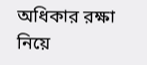অধিকার রক্ষা নিয়ে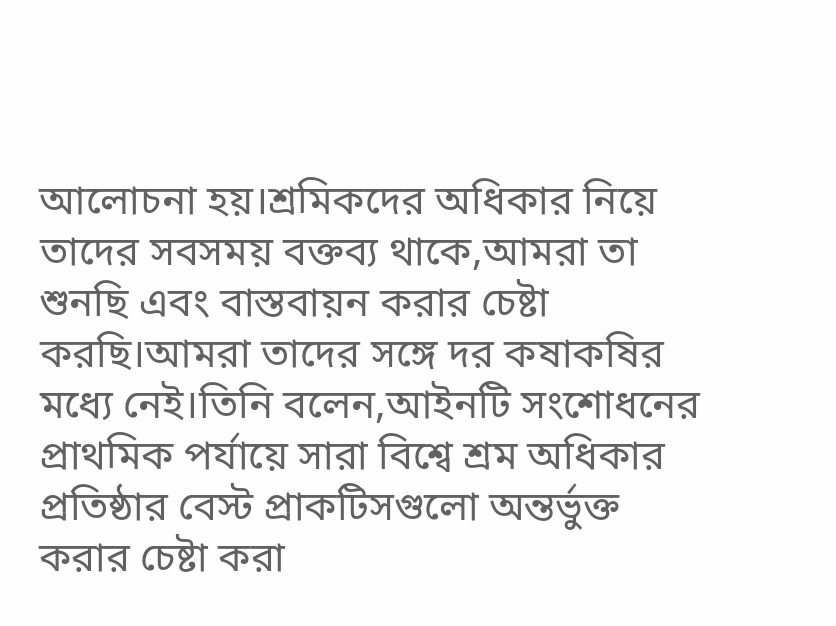আলোচনা হয়।শ্রমিকদের অধিকার নিয়ে তাদের সবসময় বক্তব্য থাকে,আমরা তা শুনছি এবং বাস্তবায়ন করার চেষ্টা করছি।আমরা তাদের সঙ্গে দর কষাকষির মধ্যে নেই।তিনি বলেন,আইনটি সংশোধনের প্রাথমিক পর্যায়ে সারা বিশ্বে শ্রম অধিকার প্রতিষ্ঠার বেস্ট প্রাকটিসগুলো অন্তর্ভুক্ত করার চেষ্টা করা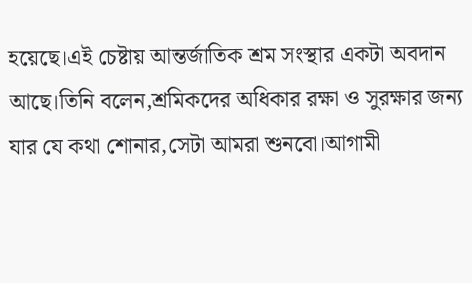হয়েছে।এই চেষ্টায় আন্তর্জাতিক শ্রম সংস্থার একটা অবদান আছে।তিনি বলেন,শ্রমিকদের অধিকার রক্ষা ও সুরক্ষার জন্য যার যে কথা শোনার,সেটা আমরা শুনবো।আগামী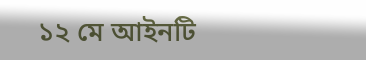১২ মে আইনটি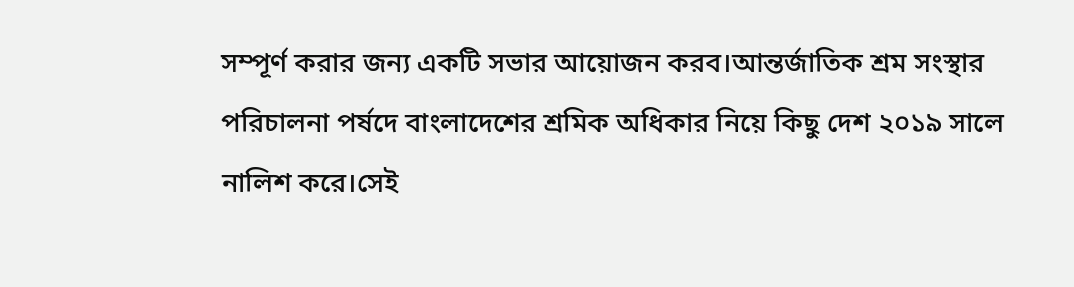সম্পূর্ণ করার জন্য একটি সভার আয়োজন করব।আন্তর্জাতিক শ্রম সংস্থার পরিচালনা পর্ষদে বাংলাদেশের শ্রমিক অধিকার নিয়ে কিছু দেশ ২০১৯ সালে নালিশ করে।সেই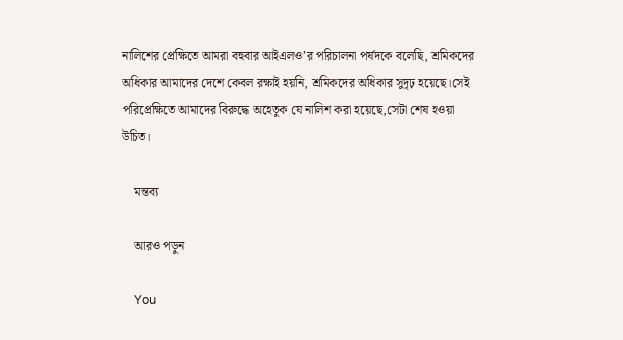নালিশের প্রেক্ষিতে আমরা বহুবার আইএলও’র পরিচালনা পর্ষদকে বলেছি, শ্রমিকদের অধিকার আমাদের দেশে কেবল রক্ষাই হয়নি, শ্রমিকদের অধিকার সুদৃঢ় হয়েছে।সেই পরিপ্রেক্ষিতে আমাদের বিরুদ্ধে অহেতুক যে নালিশ করা হয়েছে,সেটা শেষ হওয়া উচিত।

    মন্তব্য

    আরও পড়ুন

    You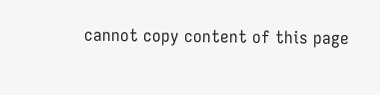cannot copy content of this page